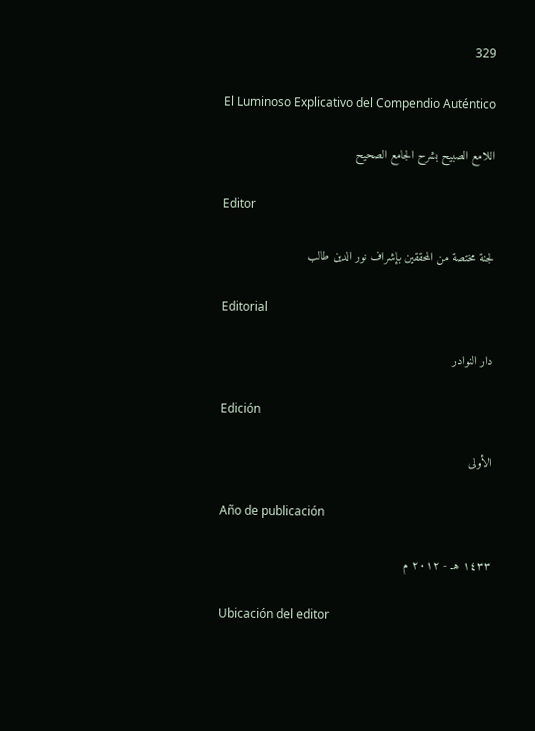329

El Luminoso Explicativo del Compendio Auténtico

اللامع الصبيح بشرح الجامع الصحيح

Editor

لجنة مختصة من المحققين بإشراف نور الدين طالب

Editorial

دار النوادر

Edición

الأولى

Año de publicación

١٤٣٣ هـ - ٢٠١٢ م

Ubicación del editor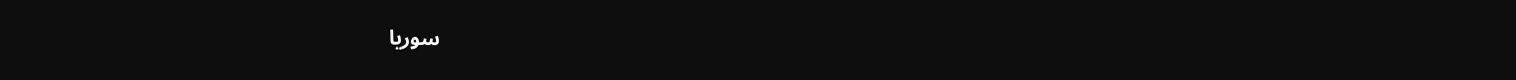سوريا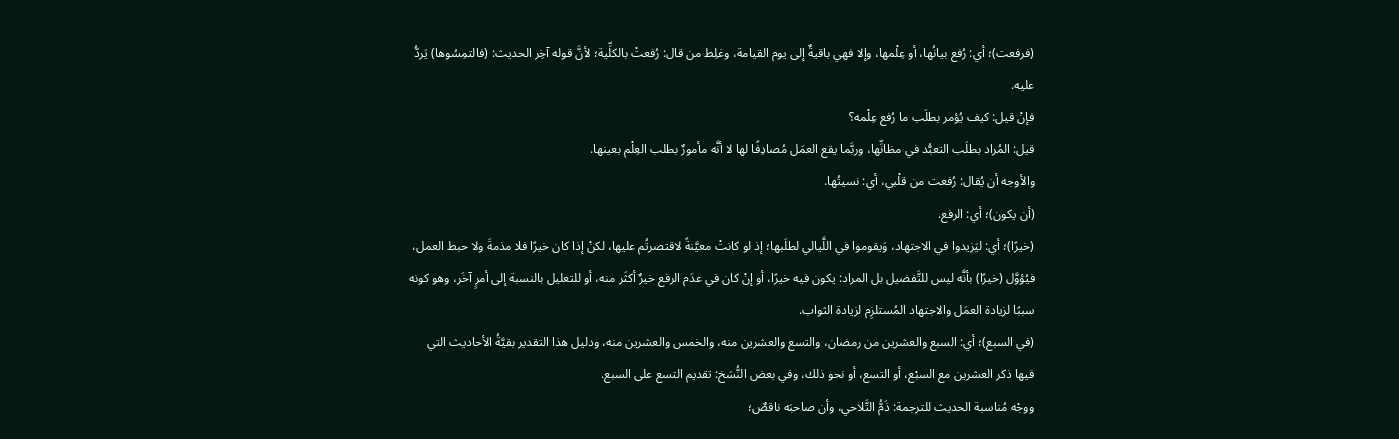(فرفعت)؛ أي: رُفع بيانُها، أو عِلْمها، وإلا فهي باقيةٌ إلى يوم القيامة، وغلِط من قال: رُفعتْ بالكلِّية؛ لأنَّ قوله آخِر الحديث: (فالتمِسُوها) يَردُّ عليه.
فإنْ قيل: كيف يُؤمر بطلَب ما رُفع عِلْمه؟
قيل: المُراد بطلَب التعبُّد في مظانِّها، وربَّما يقع العمَل مُصادِفًا لها لا أنَّه مأمورٌ بطلب العِلْم بعينها.
والأوجه أن يُقال: رُفعت من قلْبي، أي: نسيتُها.
(أن يكون)؛ أي: الرفع.
(خيرًا)؛ أي: ليَزيدوا في الاجتهاد، وَيقوموا في اللَّيالي لطلَبها؛ إذ لو كانتْ معيَّنةً لاقتصرتُم عليها، لكنْ إذا كان خيرًا فلا مذمةَ ولا حبط العمل، فيُؤوَّل (خيرًا) بأنَّه ليس للتَّفضيل بل المراد: يكون فيه خيرًا، أو إنْ كان في عدَم الرفع خيرٌ أكثَر منه، أو للتعليل بالنسبة إلى أمرٍ آخَر، وهو كونه سببًا لزيادة العمَل والاجتهاد المُستلزِم لزيادة الثواب.
(في السبع)؛ أي: السبع والعشرين من رمضان، والتسع والعشرين منه، والخمس والعشرين منه، ودليل هذا التقدير بقيَّةُ الأحاديث التي فيها ذكر العشرين مع السبْع، أو التسع، أو نحو ذلك، وفي بعض النُّسَخ: تقديم التسع على السبع.
ووجْه مُناسبة الحديث للترجمة: ذَمُّ التَّلاحي، وأن صاحبَه ناقصٌ؛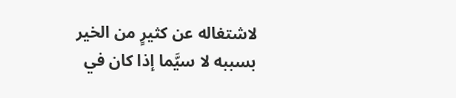لاشتغاله عن كثيرٍ من الخير بسببه لا سيَّما إذا كان في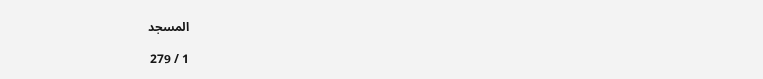المسجد

1 / 279